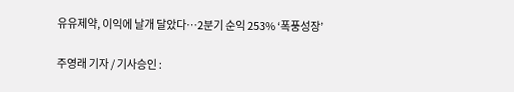유유제약, 이익에 날개 달았다…2분기 순익 253% ‘폭풍성장’

주영래 기자 / 기사승인 :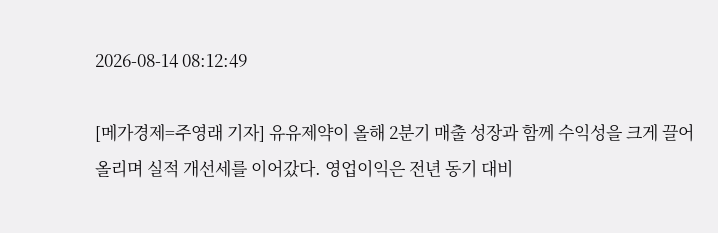2026-08-14 08:12:49

[메가경제=주영래 기자] 유유제약이 올해 2분기 매출 성장과 함께 수익성을 크게 끌어올리며 실적 개선세를 이어갔다. 영업이익은 전년 동기 대비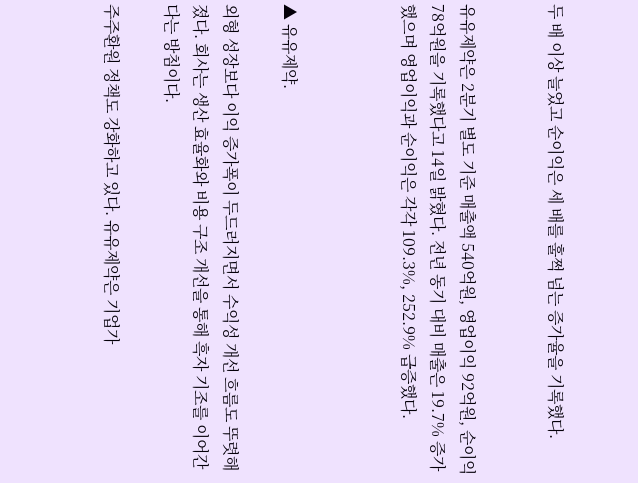두 배 이상 늘었고 순이익은 세 배를 훌쩍 넘는 증가율을 기록했다.


유유제약은 2분기 별도 기준 매출액 540억원, 영업이익 92억원, 순이익 78억원을 기록했다고 14일 밝혔다. 전년 동기 대비 매출은 19.7% 증가했으며 영업이익과 순이익은 각각 109.3%, 252.9% 급증했다.



▲ 유유제약.

외형 성장보다 이익 증가폭이 두드러지면서 수익성 개선 흐름도 뚜렷해졌다. 회사는 생산 효율화와 비용 구조 개선을 통해 흑자 기조를 이어간다는 방침이다.

주주환원 정책도 강화하고 있다. 유유제약은 기업가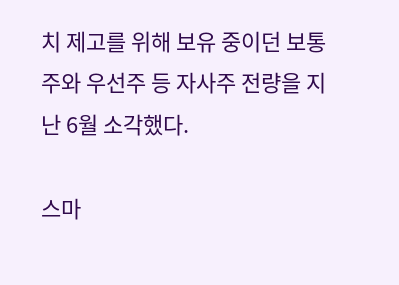치 제고를 위해 보유 중이던 보통주와 우선주 등 자사주 전량을 지난 6월 소각했다.

스마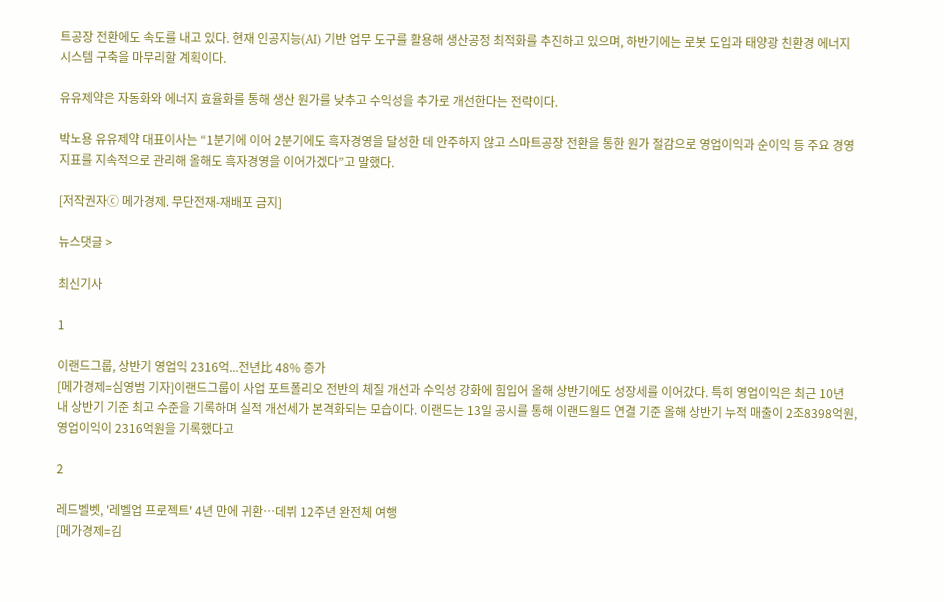트공장 전환에도 속도를 내고 있다. 현재 인공지능(AI) 기반 업무 도구를 활용해 생산공정 최적화를 추진하고 있으며, 하반기에는 로봇 도입과 태양광 친환경 에너지 시스템 구축을 마무리할 계획이다.

유유제약은 자동화와 에너지 효율화를 통해 생산 원가를 낮추고 수익성을 추가로 개선한다는 전략이다.

박노용 유유제약 대표이사는 “1분기에 이어 2분기에도 흑자경영을 달성한 데 안주하지 않고 스마트공장 전환을 통한 원가 절감으로 영업이익과 순이익 등 주요 경영지표를 지속적으로 관리해 올해도 흑자경영을 이어가겠다”고 말했다.

[저작권자ⓒ 메가경제. 무단전재-재배포 금지]

뉴스댓글 >

최신기사

1

이랜드그룹, 상반기 영업익 2316억...전년比 48% 증가
[메가경제=심영범 기자]이랜드그룹이 사업 포트폴리오 전반의 체질 개선과 수익성 강화에 힘입어 올해 상반기에도 성장세를 이어갔다. 특히 영업이익은 최근 10년 내 상반기 기준 최고 수준을 기록하며 실적 개선세가 본격화되는 모습이다. 이랜드는 13일 공시를 통해 이랜드월드 연결 기준 올해 상반기 누적 매출이 2조8398억원, 영업이익이 2316억원을 기록했다고

2

레드벨벳, '레벨업 프로젝트' 4년 만에 귀환…데뷔 12주년 완전체 여행
[메가경제=김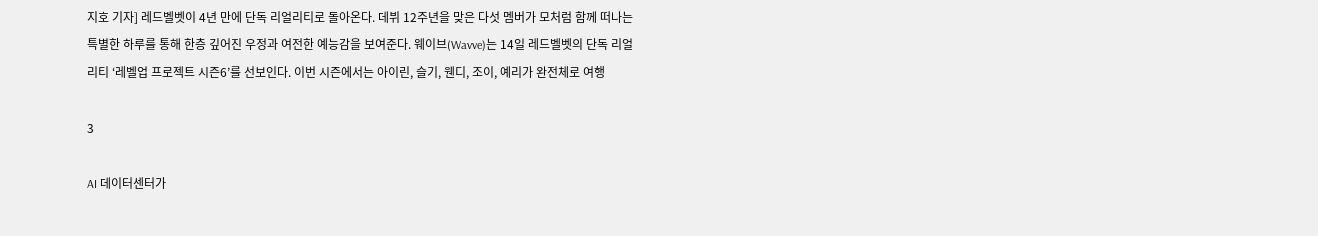지호 기자] 레드벨벳이 4년 만에 단독 리얼리티로 돌아온다. 데뷔 12주년을 맞은 다섯 멤버가 모처럼 함께 떠나는 특별한 하루를 통해 한층 깊어진 우정과 여전한 예능감을 보여준다. 웨이브(Wavve)는 14일 레드벨벳의 단독 리얼리티 ‘레벨업 프로젝트 시즌6’를 선보인다. 이번 시즌에서는 아이린, 슬기, 웬디, 조이, 예리가 완전체로 여행

3

AI 데이터센터가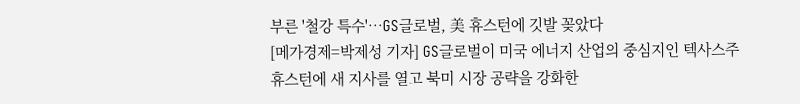부른 '철강 특수'…GS글로벌, 美 휴스턴에 깃발 꽂았다
[메가경제=박제성 기자] GS글로벌이 미국 에너지 산업의 중심지인 텍사스주 휴스턴에 새 지사를 열고 북미 시장 공략을 강화한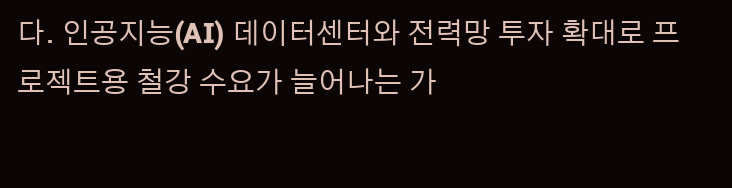다. 인공지능(AI) 데이터센터와 전력망 투자 확대로 프로젝트용 철강 수요가 늘어나는 가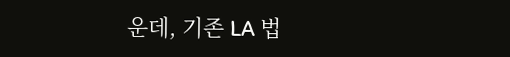운데, 기존 LA 법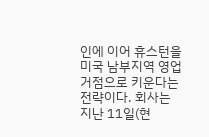인에 이어 휴스턴을 미국 남부지역 영업 거점으로 키운다는 전략이다. 회사는 지난 11일(현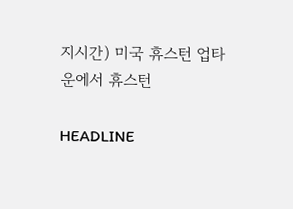지시간) 미국 휴스턴 업타운에서 휴스턴

HEADLINE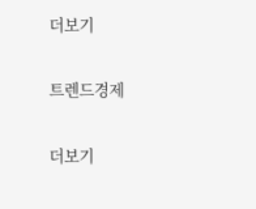더보기

트렌드경제

더보기